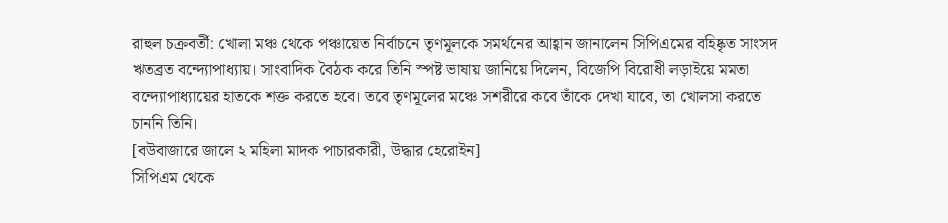রাহুল চক্রবর্তী: খোলা মঞ্চ থেকে পঞ্চায়েত নির্বাচনে তৃণমূলকে সমর্থনের আহ্বান জানালেন সিপিএমের বহিষ্কৃত সাংসদ ঋতব্রত বন্দ্যোপাধ্যায়। সাংবাদিক বৈঠক করে তিনি স্পষ্ট ভাষায় জানিয়ে দিলেন, বিজেপি বিরোধী লড়াইয়ে মমতা বন্দ্যোপাধ্যায়ের হাতকে শক্ত করতে হবে। তবে তৃণমূলের মঞ্চে সশরীরে কবে তাঁকে দেখা যাবে, তা খোলসা করতে চাননি তিনি।
[বউবাজারে জালে ২ মহিলা মাদক পাচারকারী, উদ্ধার হেরোইন]
সিপিএম থেকে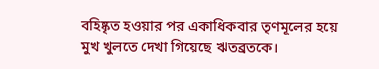বহিষ্কৃত হওয়ার পর একাধিকবার তৃণমূলের হয়ে মুখ খুলতে দেখা গিয়েছে ঋতব্রতকে।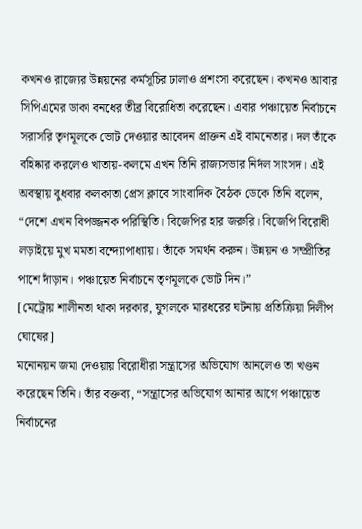কখনও রাজ্যের উন্নয়নের কর্মসূচির ঢালাও প্রশংসা করেছেন। কখনও আবার সিপিএমের ডাকা বনধের তীব্র বিরোধিতা করেছেন। এবার পঞ্চায়েত নির্বাচনে সরাসরি তৃণমূলকে ভোট দেওয়ার আবেদন প্রাক্তন এই বামনেতার। দল তাঁকে বহিষ্কার করলেও খাতায়-কলমে এখন তিনি রাজ্যসভার নির্দল সাংসদ। এই অবস্থায় বুধবার কলকাতা প্রেস ক্লাবে সাংবাদিক বৈঠক ডেকে তিনি বলেন, “দেশে এখন বিপজ্জনক পরিস্থিতি। বিজেপির হার জরুরি। বিজেপি বিরোধী লড়াইয়ে মুখ মমতা বন্দ্যোপাধ্যায়। তাঁকে সমর্থন করুন। উন্নয়ন ও সম্প্রীতির পাশে দাঁড়ান। পঞ্চায়েত নির্বাচনে তৃণমূলকে ভোট দিন।”
[মেট্রোয় শালীনতা থাকা দরকার, যুগলকে মারধরের ঘটনায় প্রতিক্রিয়া দিলীপ ঘোষের]
মনোনয়ন জমা দেওয়ায় বিরোধীরা সন্ত্রাসের অভিযোগ আনলেও তা খণ্ডন করেছেন তিনি। তাঁর বক্তব্য, “সন্ত্রাসের অভিযোগ আনার আগে পঞ্চায়েত নির্বাচনের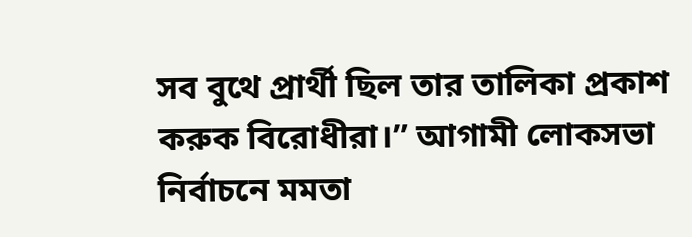সব বুথে প্রার্থী ছিল তার তালিকা প্রকাশ করুক বিরোধীরা।” আগামী লোকসভা নির্বাচনে মমতা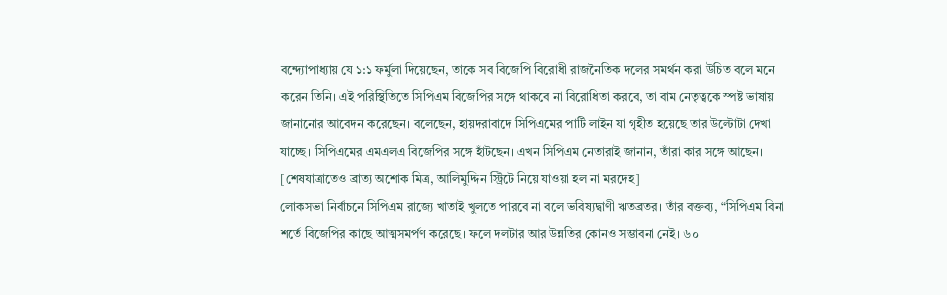বন্দ্যোপাধ্যায় যে ১:১ ফর্মুলা দিয়েছেন, তাকে সব বিজেপি বিরোধী রাজনৈতিক দলের সমর্থন করা উচিত বলে মনে করেন তিনি। এই পরিস্থিতিতে সিপিএম বিজেপির সঙ্গে থাকবে না বিরোধিতা করবে, তা বাম নেতৃত্বকে স্পষ্ট ভাষায় জানানোর আবেদন করেছেন। বলেছেন, হায়দরাবাদে সিপিএমের পার্টি লাইন যা গৃহীত হয়েছে তার উল্টোটা দেখা যাচ্ছে। সিপিএমের এমএলএ বিজেপির সঙ্গে হাঁটছেন। এখন সিপিএম নেতারাই জানান, তাঁরা কার সঙ্গে আছেন।
[শেষযাত্রাতেও ব্রাত্য অশোক মিত্র, আলিমুদ্দিন স্ট্রিটে নিয়ে যাওয়া হল না মরদেহ]
লোকসভা নির্বাচনে সিপিএম রাজ্যে খাতাই খুলতে পারবে না বলে ভবিষ্যদ্বাণী ঋতব্রতর। তাঁর বক্তব্য, “সিপিএম বিনা শর্তে বিজেপির কাছে আত্মসমর্পণ করেছে। ফলে দলটার আর উন্নতির কোনও সম্ভাবনা নেই। ৬০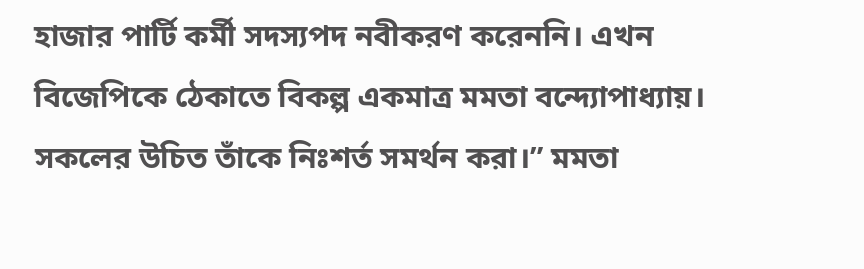হাজার পার্টি কর্মী সদস্যপদ নবীকরণ করেননি। এখন বিজেপিকে ঠেকাতে বিকল্প একমাত্র মমতা বন্দ্যোপাধ্যায়। সকলের উচিত তাঁকে নিঃশর্ত সমর্থন করা।” মমতা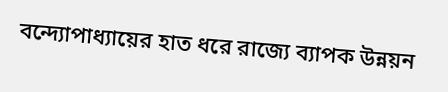বন্দ্যোপাধ্যায়ের হাত ধরে রাজ্যে ব্যাপক উন্নয়ন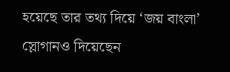হয়েছে তার তথ্য দিয়ে ‘জয় বাংলা’ স্লোগানও দিয়েছেন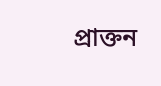প্রাক্তন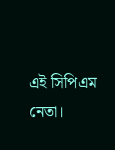এই সিপিএম নেতা।